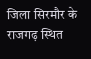जिला सिरमौर के राजगढ़ स्थित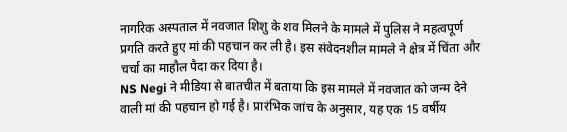नागरिक अस्पताल में नवजात शिशु के शव मिलने के मामले में पुलिस ने महत्वपूर्ण प्रगति करते हुए मां की पहचान कर ली है। इस संवेदनशील मामले ने क्षेत्र में चिंता और चर्चा का माहौल पैदा कर दिया है।
NS Negi ने मीडिया से बातचीत में बताया कि इस मामले में नवजात को जन्म देने वाली मां की पहचान हो गई है। प्रारंभिक जांच के अनुसार, यह एक 15 वर्षीय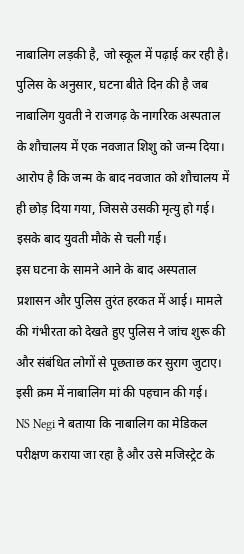नाबालिग लड़की है, जो स्कूल में पढ़ाई कर रही है।
पुलिस के अनुसार, घटना बीते दिन की है जब नाबालिग युवती ने राजगढ़ के नागरिक अस्पताल के शौचालय में एक नवजात शिशु को जन्म दिया। आरोप है कि जन्म के बाद नवजात को शौचालय में ही छोड़ दिया गया, जिससे उसकी मृत्यु हो गई। इसके बाद युवती मौके से चली गई।
इस घटना के सामने आने के बाद अस्पताल प्रशासन और पुलिस तुरंत हरकत में आई। मामले की गंभीरता को देखते हुए पुलिस ने जांच शुरू की और संबंधित लोगों से पूछताछ कर सुराग जुटाए। इसी क्रम में नाबालिग मां की पहचान की गई।
NS Negi ने बताया कि नाबालिग का मेडिकल परीक्षण कराया जा रहा है और उसे मजिस्ट्रेट के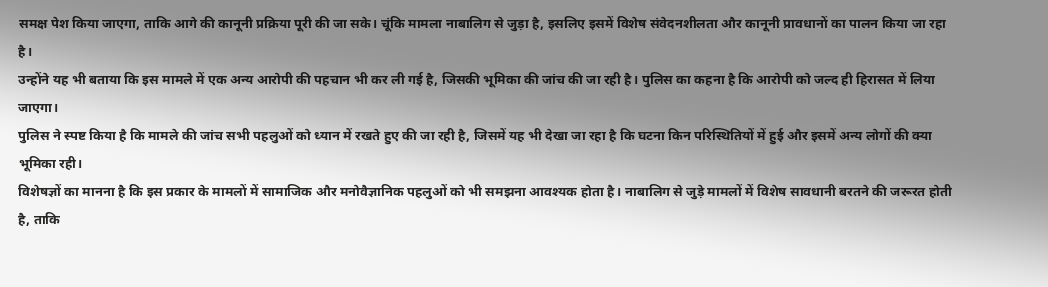समक्ष पेश किया जाएगा, ताकि आगे की कानूनी प्रक्रिया पूरी की जा सके। चूंकि मामला नाबालिग से जुड़ा है, इसलिए इसमें विशेष संवेदनशीलता और कानूनी प्रावधानों का पालन किया जा रहा है।
उन्होंने यह भी बताया कि इस मामले में एक अन्य आरोपी की पहचान भी कर ली गई है, जिसकी भूमिका की जांच की जा रही है। पुलिस का कहना है कि आरोपी को जल्द ही हिरासत में लिया जाएगा।
पुलिस ने स्पष्ट किया है कि मामले की जांच सभी पहलुओं को ध्यान में रखते हुए की जा रही है, जिसमें यह भी देखा जा रहा है कि घटना किन परिस्थितियों में हुई और इसमें अन्य लोगों की क्या भूमिका रही।
विशेषज्ञों का मानना है कि इस प्रकार के मामलों में सामाजिक और मनोवैज्ञानिक पहलुओं को भी समझना आवश्यक होता है। नाबालिग से जुड़े मामलों में विशेष सावधानी बरतने की जरूरत होती है, ताकि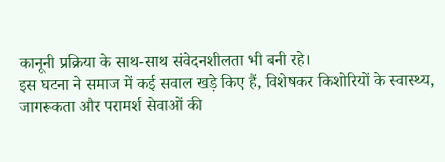कानूनी प्रक्रिया के साथ-साथ संवेदनशीलता भी बनी रहे।
इस घटना ने समाज में कई सवाल खड़े किए हैं, विशेषकर किशोरियों के स्वास्थ्य, जागरूकता और परामर्श सेवाओं की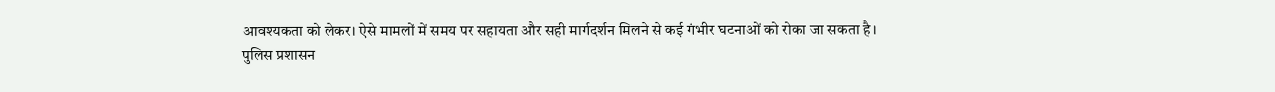आवश्यकता को लेकर। ऐसे मामलों में समय पर सहायता और सही मार्गदर्शन मिलने से कई गंभीर घटनाओं को रोका जा सकता है।
पुलिस प्रशासन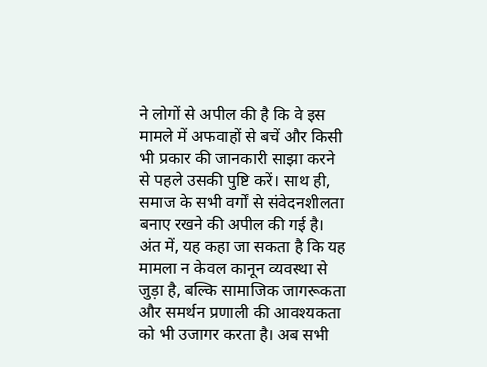ने लोगों से अपील की है कि वे इस मामले में अफवाहों से बचें और किसी भी प्रकार की जानकारी साझा करने से पहले उसकी पुष्टि करें। साथ ही, समाज के सभी वर्गों से संवेदनशीलता बनाए रखने की अपील की गई है।
अंत में, यह कहा जा सकता है कि यह मामला न केवल कानून व्यवस्था से जुड़ा है, बल्कि सामाजिक जागरूकता और समर्थन प्रणाली की आवश्यकता को भी उजागर करता है। अब सभी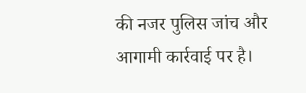की नजर पुलिस जांच और आगामी कार्रवाई पर है।